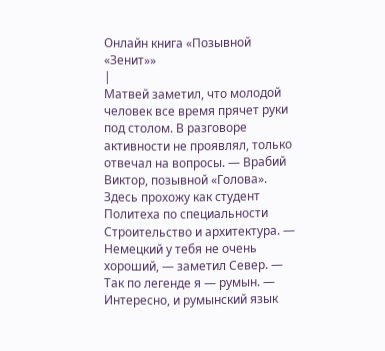Онлайн книга «Позывной «Зенит»»
|
Матвей заметил, что молодой человек все время прячет руки под столом. В разговоре активности не проявлял, только отвечал на вопросы. — Врабий Виктор, позывной «Голова». Здесь прохожу как студент Политеха по специальности Строительство и архитектура. — Немецкий у тебя не очень хороший, — заметил Север. — Так по легенде я — румын. — Интересно, и румынский язык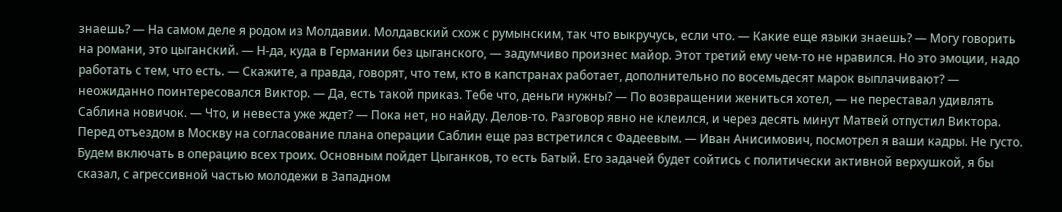знаешь? — На самом деле я родом из Молдавии. Молдавский схож с румынским, так что выкручусь, если что. — Какие еще языки знаешь? — Могу говорить на романи, это цыганский. — Н-да, куда в Германии без цыганского, — задумчиво произнес майор. Этот третий ему чем-то не нравился. Но это эмоции, надо работать с тем, что есть. — Скажите, а правда, говорят, что тем, кто в капстранах работает, дополнительно по восемьдесят марок выплачивают? — неожиданно поинтересовался Виктор. — Да, есть такой приказ. Тебе что, деньги нужны? — По возвращении жениться хотел, — не переставал удивлять Саблина новичок. — Что, и невеста уже ждет? — Пока нет, но найду. Делов-то. Разговор явно не клеился, и через десять минут Матвей отпустил Виктора. Перед отъездом в Москву на согласование плана операции Саблин еще раз встретился с Фадеевым. — Иван Анисимович, посмотрел я ваши кадры. Не густо. Будем включать в операцию всех троих. Основным пойдет Цыганков, то есть Батый. Его задачей будет сойтись с политически активной верхушкой, я бы сказал, с агрессивной частью молодежи в Западном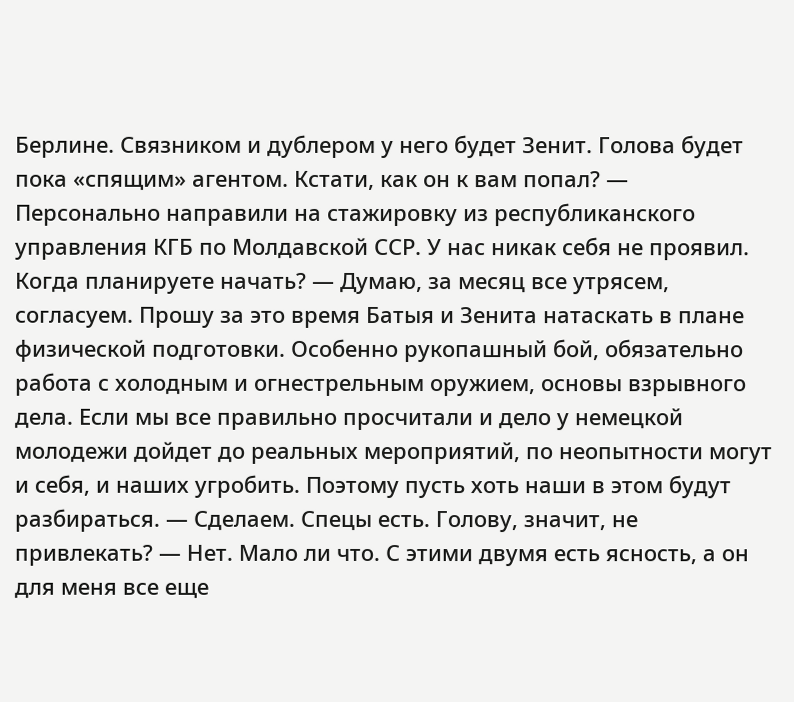Берлине. Связником и дублером у него будет Зенит. Голова будет пока «спящим» агентом. Кстати, как он к вам попал? — Персонально направили на стажировку из республиканского управления КГБ по Молдавской ССР. У нас никак себя не проявил. Когда планируете начать? — Думаю, за месяц все утрясем, согласуем. Прошу за это время Батыя и Зенита натаскать в плане физической подготовки. Особенно рукопашный бой, обязательно работа с холодным и огнестрельным оружием, основы взрывного дела. Если мы все правильно просчитали и дело у немецкой молодежи дойдет до реальных мероприятий, по неопытности могут и себя, и наших угробить. Поэтому пусть хоть наши в этом будут разбираться. — Сделаем. Спецы есть. Голову, значит, не привлекать? — Нет. Мало ли что. С этими двумя есть ясность, а он для меня все еще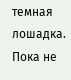темная лошадка. Пока не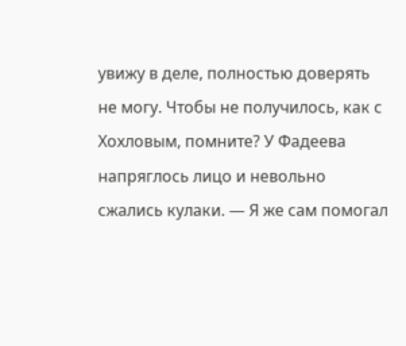увижу в деле, полностью доверять не могу. Чтобы не получилось, как с Хохловым, помните? У Фадеева напряглось лицо и невольно сжались кулаки. — Я же сам помогал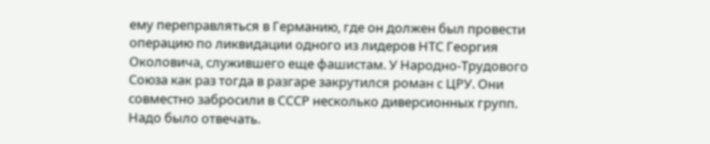ему переправляться в Германию, где он должен был провести операцию по ликвидации одного из лидеров НТС Георгия Околовича, служившего еще фашистам. У Народно-Трудового Союза как раз тогда в разгаре закрутился роман с ЦРУ. Они совместно забросили в СССР несколько диверсионных групп. Надо было отвечать.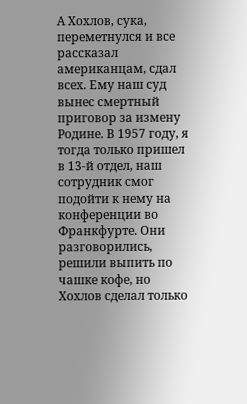А Хохлов, сука, переметнулся и все рассказал американцам, сдал всех. Ему наш суд вынес смертный приговор за измену Родине. В 1957 году, я тогда только пришел в 13-й отдел, наш сотрудник смог подойти к нему на конференции во Франкфурте. Они разговорились, решили выпить по чашке кофе, но Хохлов сделал только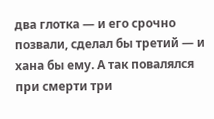два глотка — и его срочно позвали, сделал бы третий — и хана бы ему. А так повалялся при смерти три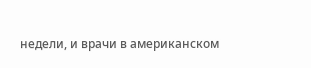недели, и врачи в американском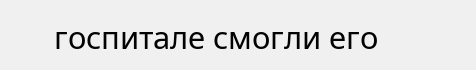госпитале смогли его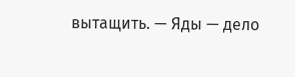вытащить. — Яды — дело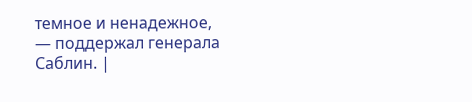темное и ненадежное, — поддержал генерала Саблин. |